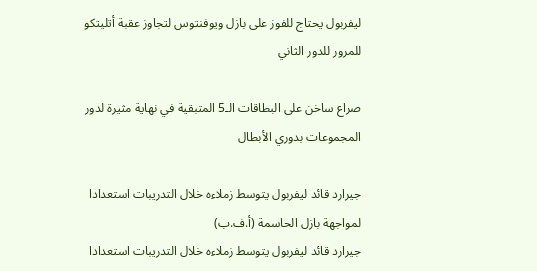ليفربول يحتاج للفوز على بازل ويوفنتوس لتجاوز عقبة أتليتكو للمرور للدور الثاني

صراع ساخن على البطاقات الـ5 المتبقية في نهاية مثيرة لدور المجموعات بدوري الأبطال

جيرارد قائد ليفربول يتوسط زملاءه خلال التدريبات استعدادا لمواجهة بازل الحاسمة (أ.ف.ب)
جيرارد قائد ليفربول يتوسط زملاءه خلال التدريبات استعدادا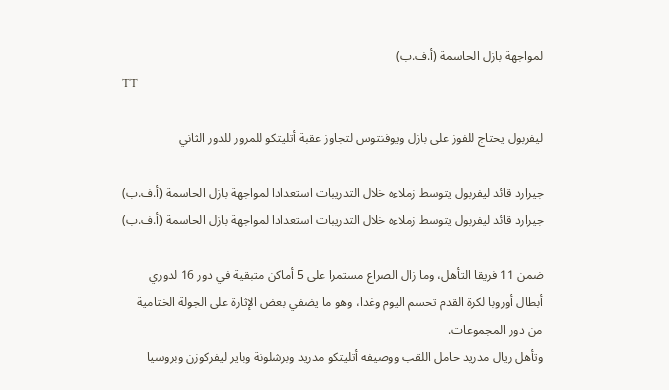لمواجهة بازل الحاسمة (أ.ف.ب)
TT

ليفربول يحتاج للفوز على بازل ويوفنتوس لتجاوز عقبة أتليتكو للمرور للدور الثاني

جيرارد قائد ليفربول يتوسط زملاءه خلال التدريبات استعدادا لمواجهة بازل الحاسمة (أ.ف.ب)
جيرارد قائد ليفربول يتوسط زملاءه خلال التدريبات استعدادا لمواجهة بازل الحاسمة (أ.ف.ب)

ضمن 11 فريقا التأهل، وما زال الصراع مستمرا على 5 أماكن متبقية في دور 16 لدوري أبطال أوروبا لكرة القدم تحسم اليوم وغدا، وهو ما يضفي بعض الإثارة على الجولة الختامية من دور المجموعات.
وتأهل ريال مدريد حامل اللقب ووصيفه أتليتكو مدريد وبرشلونة وباير ليفركوزن وبروسيا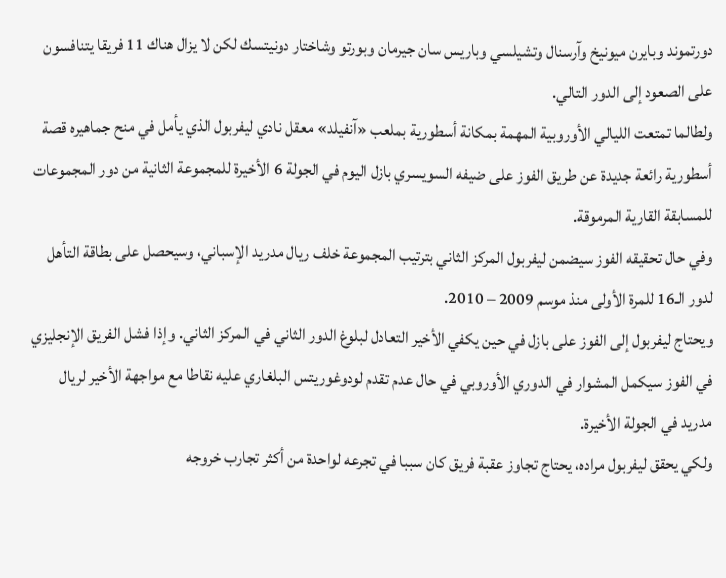دورتموند وبايرن ميونيخ وآرسنال وتشيلسي وباريس سان جيرمان وبورتو وشاختار دونيتسك لكن لا يزال هناك 11 فريقا يتنافسون على الصعود إلى الدور التالي.
ولطالما تمتعت الليالي الأوروبية المهمة بمكانة أسطورية بملعب «آنفيلد» معقل نادي ليفربول الذي يأمل في منح جماهيره قصة أسطورية رائعة جديدة عن طريق الفوز على ضيفه السويسري بازل اليوم في الجولة 6 الأخيرة للمجموعة الثانية من دور المجموعات للمسابقة القارية المرموقة.
وفي حال تحقيقه الفوز سيضمن ليفربول المركز الثاني بترتيب المجموعة خلف ريال مدريد الإسباني، وسيحصل على بطاقة التأهل لدور الـ16 للمرة الأولى منذ موسم 2009 – 2010.
ويحتاج ليفربول إلى الفوز على بازل في حين يكفي الأخير التعادل لبلوغ الدور الثاني في المركز الثاني. وإذا فشل الفريق الإنجليزي في الفوز سيكمل المشوار في الدوري الأوروبي في حال عدم تقدم لودوغوريتس البلغاري عليه نقاطا مع مواجهة الأخير لريال مدريد في الجولة الأخيرة.
ولكي يحقق ليفربول مراده، يحتاج تجاوز عقبة فريق كان سببا في تجرعه لواحدة من أكثر تجارب خروجه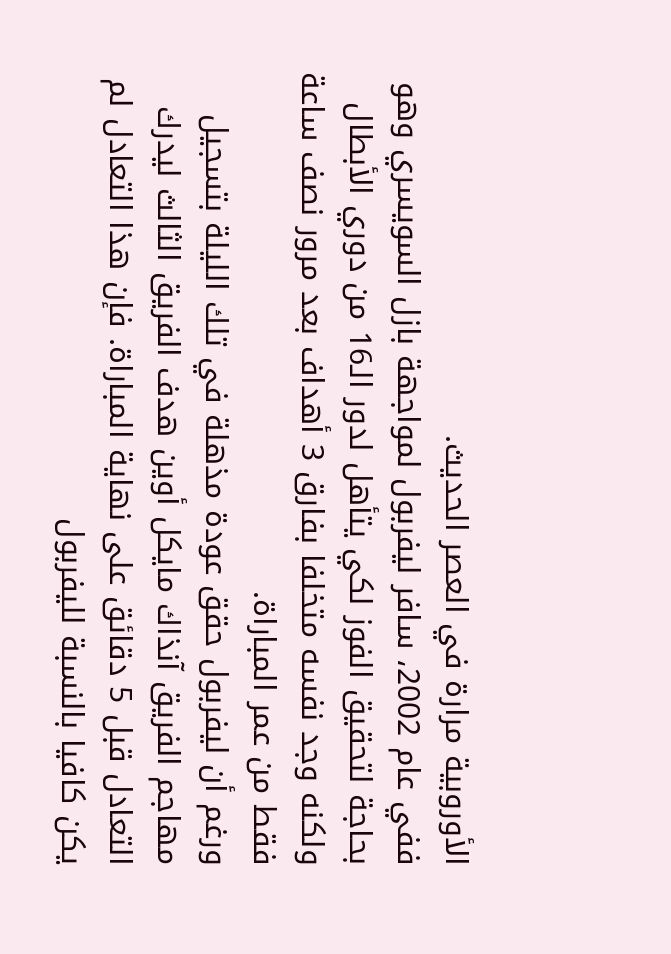الأوروبية مرارة في العصر الحديث.
ففي عام 2002، سافر ليفربول لمواجهة بازل السويسري وهو بحاجة لتحقيق الفوز لكي يتأهل لدور الـ16 من دوري الأبطال ولكنه وجد نفسه متخلفا بفارق 3 أهداف بعد مرور نصف ساعة فقط من عمر المباراة.
ورغم أن ليفربول حقق عودة مذهلة في تلك الليلة بتسجيل مهاجم الفريق آنذاك مايكل أوين هدف الفريق الثالث ليدرك التعادل قبل 5 دقائق على نهاية المباراة. فإن هذا التعادل لم يكن كافيا بالنسبة لليفربول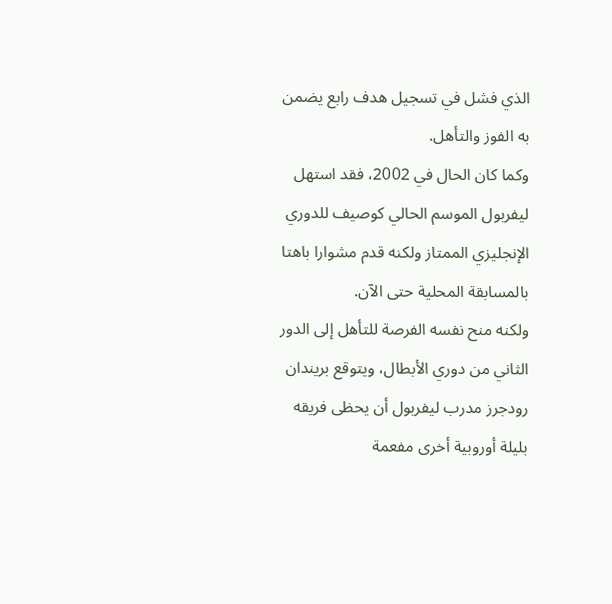الذي فشل في تسجيل هدف رابع يضمن به الفوز والتأهل.
وكما كان الحال في 2002، فقد استهل ليفربول الموسم الحالي كوصيف للدوري الإنجليزي الممتاز ولكنه قدم مشوارا باهتا بالمسابقة المحلية حتى الآن.
ولكنه منح نفسه الفرصة للتأهل إلى الدور الثاني من دوري الأبطال، ويتوقع بريندان رودجرز مدرب ليفربول أن يحظى فريقه بليلة أوروبية أخرى مفعمة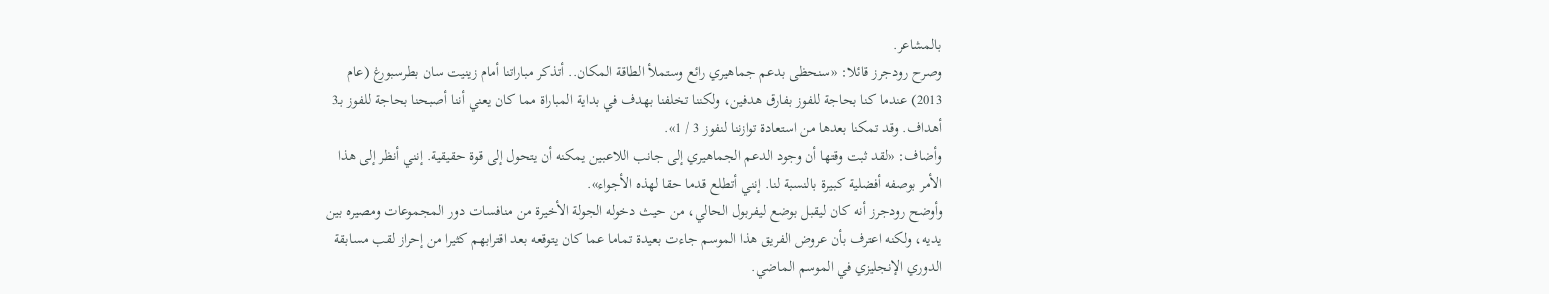بالمشاعر.
وصرح رودجرز قائلا: «سنحظى بدعم جماهيري رائع وستملأ الطاقة المكان.. أتذكر مباراتنا أمام زينيت سان بطرسبورغ (عام 2013) عندما كنا بحاجة للفوز بفارق هدفين، ولكننا تخلفنا بهدف في بداية المباراة مما كان يعني أننا أصبحنا بحاجة للفوز بـ3 أهداف. وقد تمكنا بعدها من استعادة توازننا لنفوز 3 / 1».
وأضاف: «لقد ثبت وقتها أن وجود الدعم الجماهيري إلى جانب اللاعبين يمكنه أن يتحول إلى قوة حقيقية. إنني أنظر إلى هذا الأمر بوصفه أفضلية كبيرة بالنسبة لنا. إنني أتطلع قدما حقا لهذه الأجواء».
وأوضح رودجرز أنه كان ليقبل بوضع ليفربول الحالي، من حيث دخوله الجولة الأخيرة من منافسات دور المجموعات ومصيره بين يديه، ولكنه اعترف بأن عروض الفريق هذا الموسم جاءت بعيدة تماما عما كان يتوقعه بعد اقترابهم كثيرا من إحراز لقب مسابقة الدوري الإنجليزي في الموسم الماضي.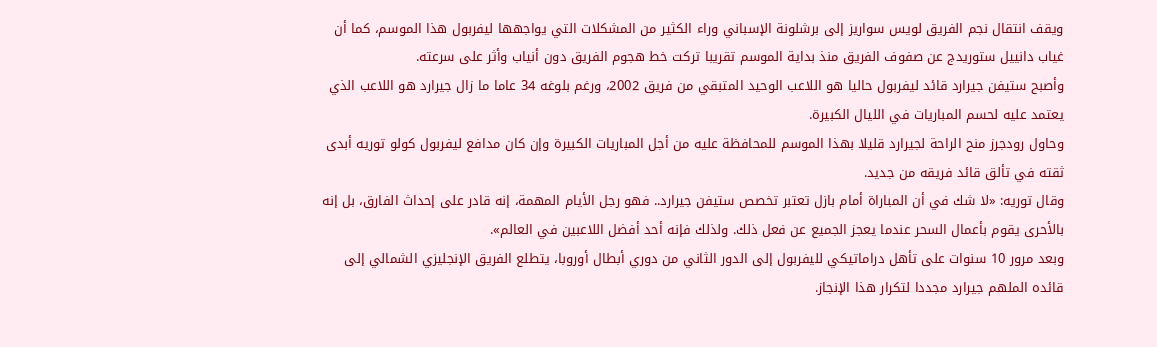ويقف انتقال نجم الفريق لويس سواريز إلى برشلونة الإسباني وراء الكثير من المشكلات التي يواجهها ليفربول هذا الموسم، كما أن غياب دانييل ستوريدج عن صفوف الفريق منذ بداية الموسم تقريبا تركت خط هجوم الفريق دون أنياب وأثر على سرعته.
وأصبح ستيفن جيرارد قائد ليفربول حاليا هو اللاعب الوحيد المتبقي من فريق 2002، ورغم بلوغه 34 عاما ما زال جيرارد هو اللاعب الذي يعتمد عليه لحسم المباريات في الليال الكبيرة.
وحاول رودجرز منح الراحة لجيرارد قليلا بهذا الموسم للمحافظة عليه من أجل المباريات الكبيرة وإن كان مدافع ليفربول كولو توريه أبدى ثقته في تألق قائد فريقه من جديد.
وقال توريه: «لا شك في أن المباراة أمام بازل تعتبر تخصص ستيفن جيرارد.. فهو رجل الأيام المهمة، إنه قادر على إحداث الفارق، بل إنه بالأحرى يقوم بأعمال السحر عندما يعجز الجميع عن فعل ذلك. ولذلك فإنه أحد أفضل اللاعبين في العالم».
وبعد مرور 10 سنوات على تأهل دراماتيكي لليفربول إلى الدور الثاني من دوري أبطال أوروبا، يتطلع الفريق الإنجليزي الشمالي إلى قائده الملهم جيرارد مجددا لتكرار هذا الإنجاز.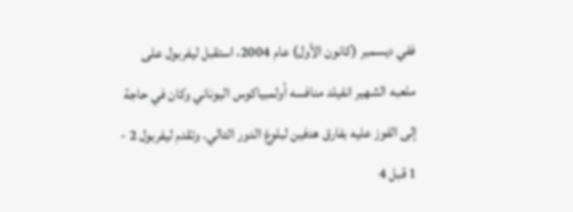ففي ديسمبر (كانون الأول) عام 2004، استقبل ليفربول على ملعبه الشهير انفيلد منافسه أولمبياكوس اليوناني وكان في حاجة إلى الفوز عليه بفارق هدفين لبلوغ الدور التالي. وتقدم ليفربول 2 - 1 قبل 4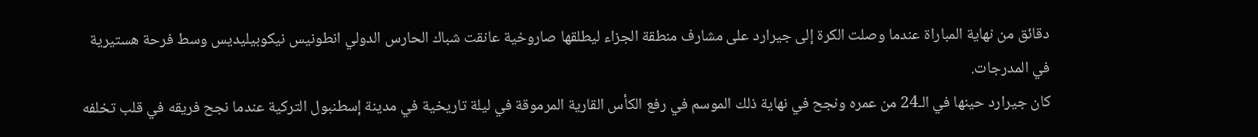دقائق من نهاية المباراة عندما وصلت الكرة إلى جيرارد على مشارف منطقة الجزاء ليطلقها صاروخية عانقت شباك الحارس الدولي انطونيس نيكوبيليديس وسط فرحة هستيرية في المدرجات.
كان جيرارد حينها في الـ24 من عمره ونجح في نهاية ذلك الموسم في رفع الكأس القارية المرموقة في ليلة تاريخية في مدينة إسطنبول التركية عندما نجح فريقه في قلب تخلفه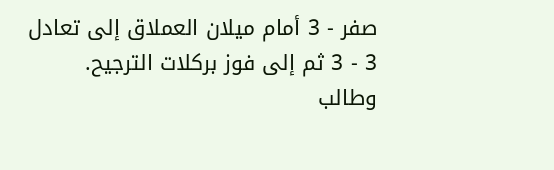صفر - 3 أمام ميلان العملاق إلى تعادل 3 - 3 ثم إلى فوز بركلات الترجيح.
وطالب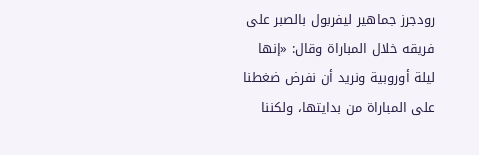رودجرز جماهير ليفربول بالصبر على فريقه خلال المباراة وقال: «إنها ليلة أوروبية ونريد أن نفرض ضغطنا على المباراة من بدايتها، ولكننا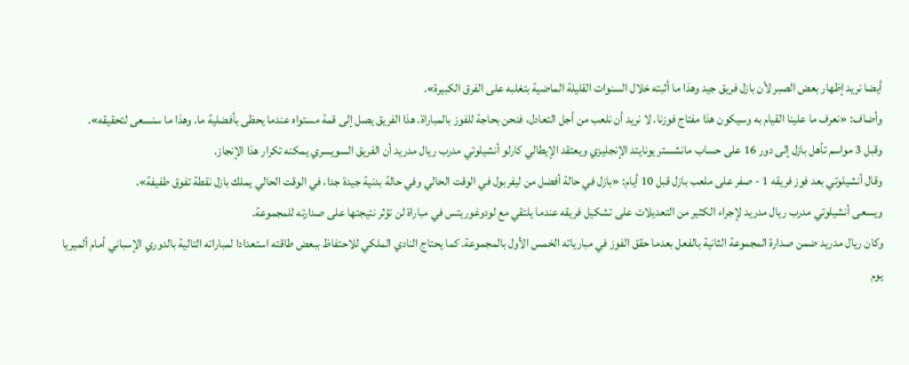أيضا نريد إظهار بعض الصبر لأن بازل فريق جيد وهذا ما أثبته خلال السنوات القليلة الماضية بتغلبه على الفرق الكبيرة».
وأضاف: «نعرف ما علينا القيام به وسيكون هذا مفتاج فوزنا. لا نريد أن نلعب من أجل التعادل، فنحن بحاجة للفوز بالمباراة. هذا الفريق يصل إلى قمة مستواه عندما يحظى بأفضلية ما. وهذا ما سنسعى لتحقيقه».
وقبل 3 مواسم تأهل بازل إلى دور 16 على حساب مانشستر يونايتد الإنجليزي ويعتقد الإيطالي كارلو أنشيلوتي مدرب ريال مدريد أن الفريق السويسري يمكنه تكرار هذا الإنجاز.
وقال أنشيلوتي بعد فوز فريقه 1 - صفر على ملعب بازل قبل 10 أيام: «بازل في حالة أفضل من ليفربول في الوقت الحالي وفي حالة بدنية جيدة جدا، في الوقت الحالي يملك بازل نقطة تفوق طفيفة».
ويسعى أنشيلوتي مدرب ريال مدريد لإجراء الكثير من التعديلات على تشكيل فريقه عندما يلتقي مع لودوغوريتس في مباراة لن تؤثر نتيجتها على صدارته للمجموعة.
وكان ريال مدريد ضمن صدارة المجموعة الثانية بالفعل بعدما حقق الفوز في مبارياته الخمس الأول بالمجموعة. كما يحتاج النادي الملكي للاحتفاظ ببعض طاقته استعدادا لمباراته التالية بالدوري الإسباني أمام ألميريا
يوم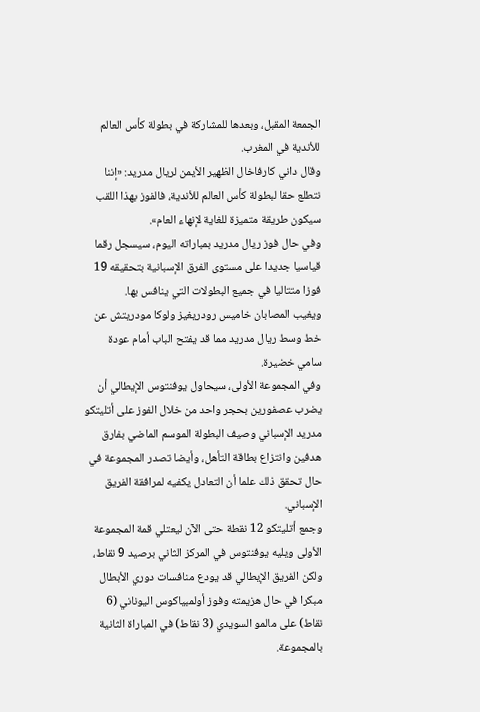الجمعة المقبل، وبعدها للمشاركة في بطولة كأس العالم للأندية في المغرب.
وقال داني كارفاخال الظهير الأيمن لريال مدريد: «إننا نتطلع حقا لبطولة كأس العالم للأندية، فالفوز بهذا اللقب سيكون طريقة متميزة للغاية لإنهاء العام».
وفي حال فوز ريال مدريد بمباراته اليوم، سيسجل رقما قياسيا جديدا على مستوى الفرق الإسبانية بتحقيقه 19 فوزا متتاليا في جميع البطولات التي ينافس بها.
ويغيب المصابان خاميس رودريغيز ولوكا مودريتش عن خط وسط ريال مدريد مما قد يفتح الباب أمام عودة سامي خضيرة.
وفي المجموعة الأولى، سيحاول يوفنتوس الإيطالي أن يضرب عصفورين بحجر واحد من خلال الفوز على أتليتكو مدريد الإسباني وصيف البطولة الموسم الماضي بفارق هدفين وانتزاع بطاقة التأهل، وأيضا تصدر المجموعة في حال تحقق ذلك علما أن التعادل يكفيه لمرافقة الفريق الإسباني.
وجمع أتليتكو 12 نقطة حتى الآن ليعتلي قمة المجموعة الأولى ويليه يوفنتوس في المركز الثاني برصيد 9 نقاط، ولكن الفريق الإيطالي قد يودع منافسات دوري الأبطال مبكرا في حال هزيمته وفوز أولمبياكوس اليوناني (6 نقاط) على مالمو السويدي (3 نقاط) في المباراة الثانية بالمجموعة.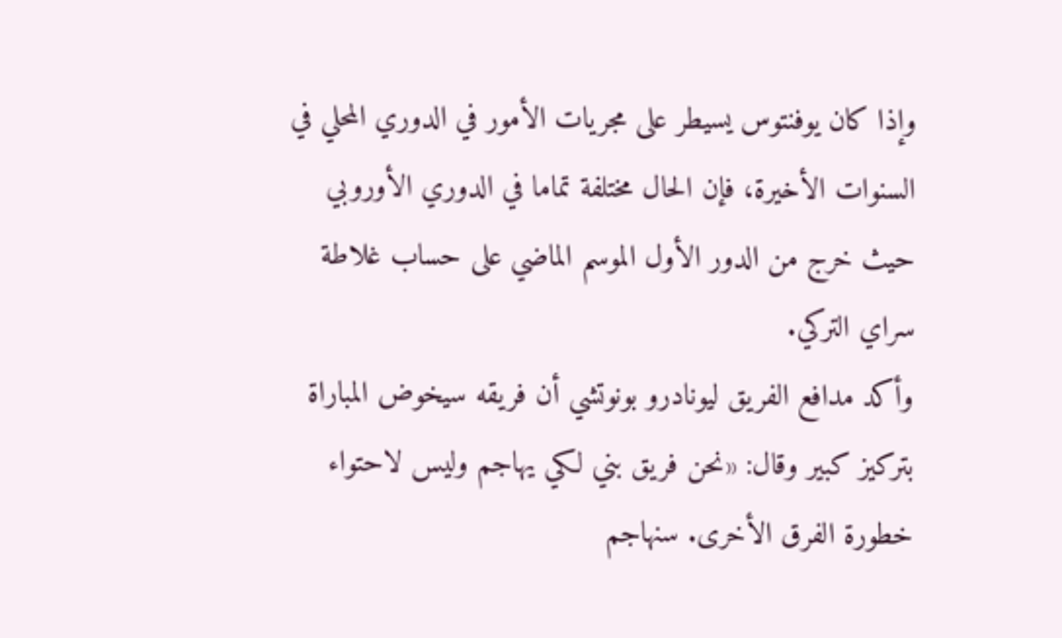وإذا كان يوفنتوس يسيطر على مجريات الأمور في الدوري المحلي في السنوات الأخيرة، فإن الحال مختلفة تماما في الدوري الأوروبي حيث خرج من الدور الأول الموسم الماضي على حساب غلاطة سراي التركي.
وأكد مدافع الفريق ليونادرو بونوتشي أن فريقه سيخوض المباراة بتركيز كبير وقال: «نحن فريق بني لكي يهاجم وليس لاحتواء خطورة الفرق الأخرى. سنهاجم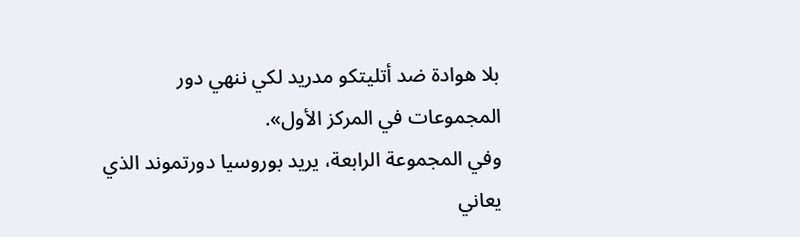بلا هوادة ضد أتليتكو مدريد لكي ننهي دور المجموعات في المركز الأول».
وفي المجموعة الرابعة، يريد بوروسيا دورتموند الذي يعاني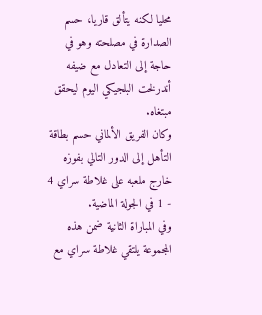محليا لكنه يتألق قاريا، حسم الصدارة في مصلحته وهو في حاجة إلى التعادل مع ضيفه أندرلخت البلجيكي اليوم ليحقق مبتغاه.
وكان الفريق الألماني حسم بطاقة التأهل إلى الدور التالي بفوزه خارج ملعبه على غلاطة سراي 4 - 1 في الجولة الماضية.
وفي المباراة الثانية ضمن هذه المجموعة يلتقي غلاطة سراي مع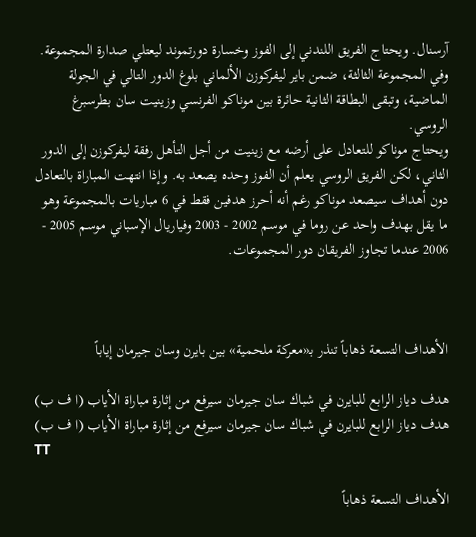آرسنال. ويحتاج الفريق اللندني إلى الفوز وخسارة دورتموند ليعتلي صدارة المجموعة.
وفي المجموعة الثالثة، ضمن باير ليفركوزن الألماني بلوغ الدور التالي في الجولة الماضية، وتبقى البطاقة الثانية حائرة بين موناكو الفرنسي وزينيت سان بطرسبرغ الروسي.
ويحتاج موناكو للتعادل على أرضه مع زينيت من أجل التأهل رفقة ليفركوزن إلى الدور الثاني، لكن الفريق الروسي يعلم أن الفوز وحده يصعد به. وإذا انتهت المباراة بالتعادل دون أهداف سيصعد موناكو رغم أنه أحرز هدفين فقط في 6 مباريات بالمجموعة وهو ما يقل بهدف واحد عن روما في موسم 2002 - 2003 وفياريال الإسباني موسم 2005 - 2006 عندما تجاوز الفريقان دور المجموعات.



الأهداف التسعة ذهاباً تنذر بـ«معركة ملحمية» بين بايرن وسان جيرمان إياباً

هدف دياز الرابع للبايرن في شباك سان جيرمان سيرفع من إثارة مباراة الأياب (ا ف ب)
هدف دياز الرابع للبايرن في شباك سان جيرمان سيرفع من إثارة مباراة الأياب (ا ف ب)
TT

الأهداف التسعة ذهاباً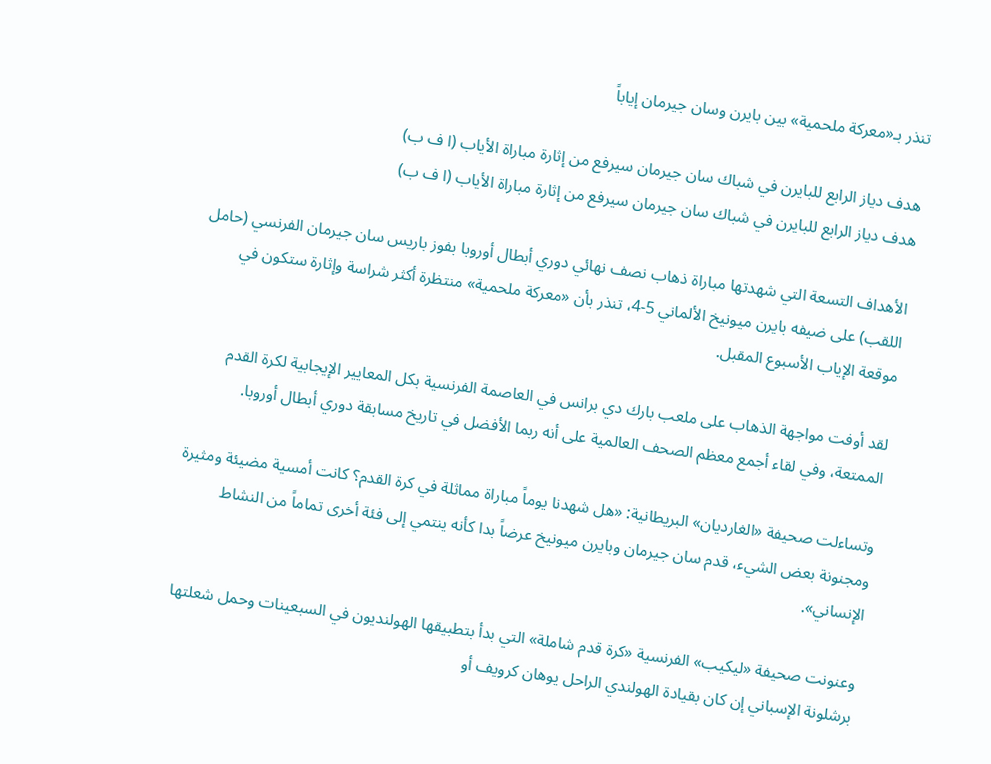تنذر بـ«معركة ملحمية» بين بايرن وسان جيرمان إياباً

هدف دياز الرابع للبايرن في شباك سان جيرمان سيرفع من إثارة مباراة الأياب (ا ف ب)
هدف دياز الرابع للبايرن في شباك سان جيرمان سيرفع من إثارة مباراة الأياب (ا ف ب)

الأهداف التسعة التي شهدتها مباراة ذهاب نصف نهائي دوري أبطال أوروبا بفوز باريس سان جيرمان الفرنسي (حامل اللقب) على ضيفه بايرن ميونيخ الألماني 5-4، تنذر بأن «معركة ملحمية» منتظرة أكثر شراسة وإثارة ستكون في موقعة الإياب الأسبوع المقبل.

لقد أوفت مواجهة الذهاب على ملعب بارك دي برانس في العاصمة الفرنسية بكل المعايير الإيجابية لكرة القدم الممتعة، وفي لقاء أجمع معظم الصحف العالمية على أنه ربما الأفضل في تاريخ مسابقة دوري أبطال أوروبا.

وتساءلت صحيفة «الغارديان» البريطانية: «هل شهدنا يوماً مباراة مماثلة في كرة القدم؟ كانت أمسية مضيئة ومثيرة ومجنونة بعض الشيء، قدم سان جيرمان وبايرن ميونيخ عرضاً بدا كأنه ينتمي إلى فئة أخرى تماماً من النشاط الإنساني».

وعنونت صحيفة «ليكيب» الفرنسية «كرة قدم شاملة» التي بدأ بتطبيقها الهولنديون في السبعينات وحمل شعلتها برشلونة الإسباني إن كان بقيادة الهولندي الراحل يوهان كرويف أو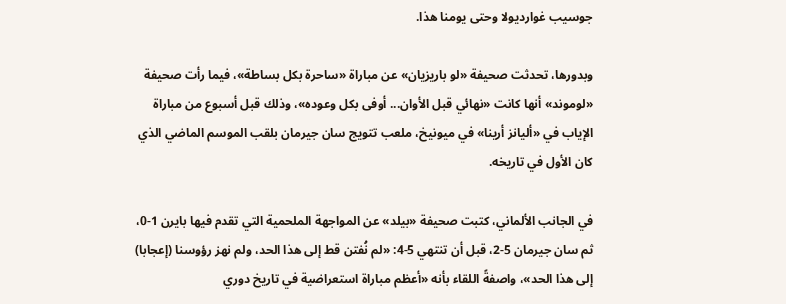جوسيب غوارديولا وحتى يومنا هذا.

وبدورها، تحدثت صحيفة «لو باريزيان» عن مباراة «ساحرة بكل بساطة»، فيما رأت صحيفة «لوموند» أنها كانت «نهائي قبل الأوان... أوفى بكل وعوده»، وذلك قبل أسبوع من مباراة الإياب في «أليانز أرينا» في ميونيخ، ملعب تتويج سان جيرمان بلقب الموسم الماضي الذي كان الأول في تاريخه.

في الجانب الألماني، كتبت صحيفة «بيلد» عن المواجهة الملحمية التي تقدم فيها بايرن 1-0، ثم سان جيرمان 5-2، قبل أن تنتهي 5-4: «لم نُفتن قط إلى هذا الحد، ولم نهز رؤوسنا (إعجابا) إلى هذا الحد»، واصفةً اللقاء بأنه «أعظم مباراة استعراضية في تاريخ دوري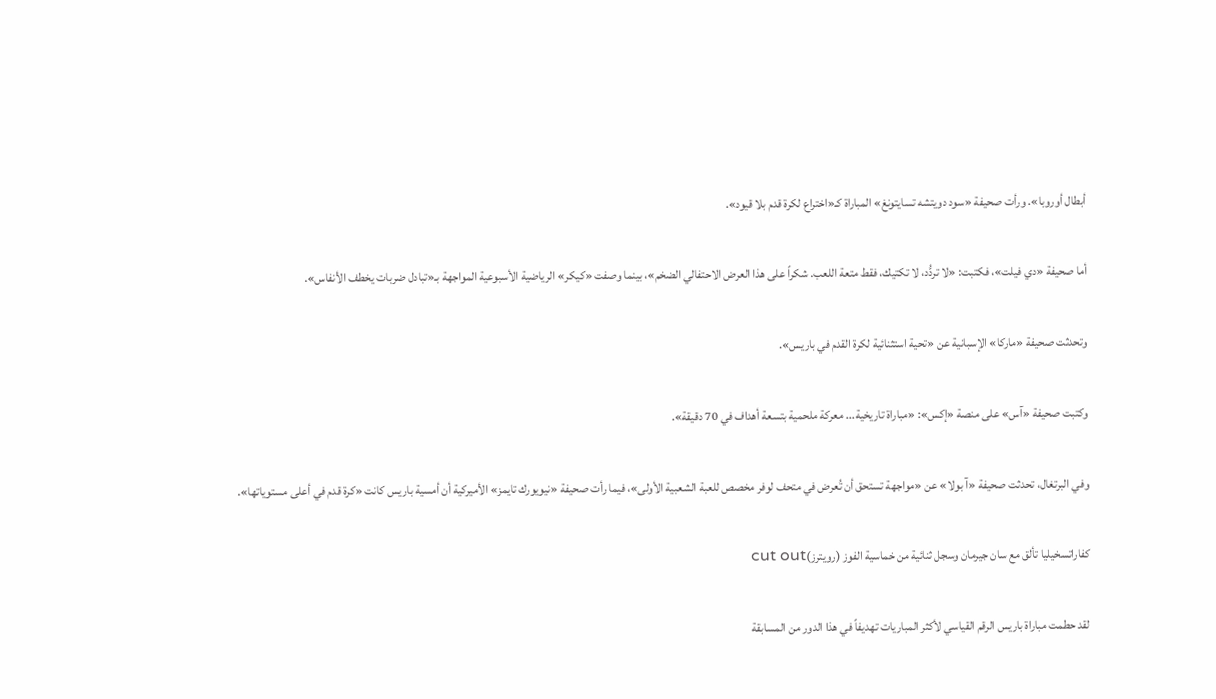أبطال أوروبا». ورأت صحيفة «سود دويتشه تسايتونغ» المباراة كـ«اختراع لكرة قدم بلا قيود».

أما صحيفة «دي فيلت»، فكتبت: «لا تردُّد، لا تكتيك، فقط متعة اللعب. شكراً على هذا العرض الاحتفالي الضخم»، بينما وصفت «كيكر» الرياضية الأسبوعية المواجهة بـ«تبادل ضربات يخطف الأنفاس».

وتحدثت صحيفة «ماركا» الإسبانية عن «تحية استثنائية لكرة القدم في باريس».

وكتبت صحيفة «آس» على منصة «إكس»: «مباراة تاريخية... معركة ملحمية بتسعة أهداف في 70 دقيقة».

وفي البرتغال، تحدثت صحيفة «آ بولا» عن «مواجهة تستحق أن تُعرض في متحف لوفر مخصص للعبة الشعبية الأولى»، فيما رأت صحيفة «نيويورك تايمز» الأميركية أن أمسية باريس كانت «كرة قدم في أعلى مستوياتها».

كفاراتسخيليا تألق مع سان جيرمان وسجل ثنائية من خماسية الفوز (رويترز)cut out

لقد حطمت مباراة باريس الرقم القياسي لأكثر المباريات تهديفاً في هذا الدور من المسابقة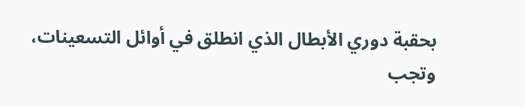بحقبة دوري الأبطال الذي انطلق في أوائل التسعينات، وتجب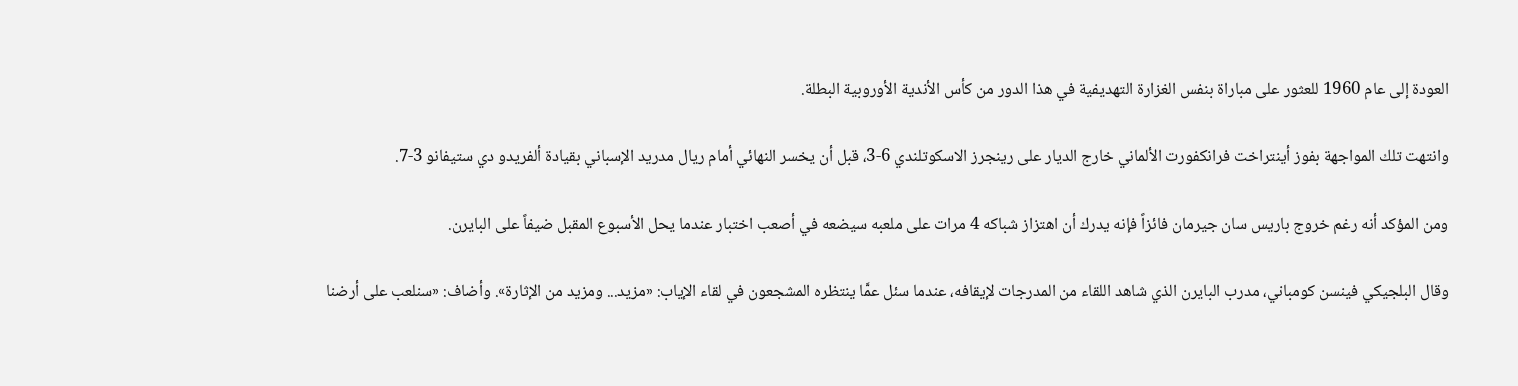العودة إلى عام 1960 للعثور على مباراة بنفس الغزارة التهديفية في هذا الدور من كأس الأندية الأوروبية البطلة.

وانتهت تلك المواجهة بفوز أينتراخت فرانكفورت الألماني خارج الديار على رينجرز الاسكوتلندي 6-3، قبل أن يخسر النهائي أمام ريال مدريد الإسباني بقيادة ألفريدو دي ستيفانو 3-7.

ومن المؤكد أنه رغم خروج باريس سان جيرمان فائزاً فإنه يدرك أن اهتزاز شباكه 4 مرات على ملعبه سيضعه في أصعب اختبار عندما يحل الأسبوع المقبل ضيفاً على البايرن.

وقال البلجيكي فينسن كومباني، مدرب البايرن الذي شاهد اللقاء من المدرجات لإيقافه، عندما سئل عمَّا ينتظره المشجعون في لقاء الإياب: «مزيد... ومزيد من الإثارة». وأضاف: «سنلعب على أرضنا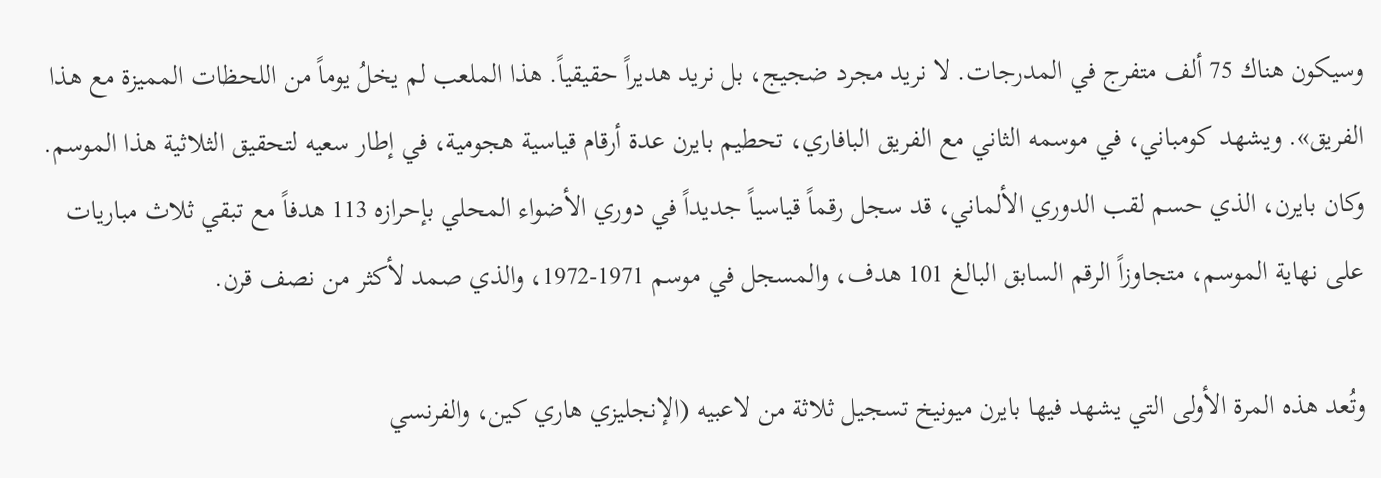وسيكون هناك 75 ألف متفرج في المدرجات. لا نريد مجرد ضجيج، بل نريد هديراً حقيقياً. هذا الملعب لم يخلُ يوماً من اللحظات المميزة مع هذا الفريق». ويشهد كومباني، في موسمه الثاني مع الفريق البافاري، تحطيم بايرن عدة أرقام قياسية هجومية، في إطار سعيه لتحقيق الثلاثية هذا الموسم. وكان بايرن، الذي حسم لقب الدوري الألماني، قد سجل رقماً قياسياً جديداً في دوري الأضواء المحلي بإحرازه 113 هدفاً مع تبقي ثلاث مباريات على نهاية الموسم، متجاوزاً الرقم السابق البالغ 101 هدف، والمسجل في موسم 1971-1972، والذي صمد لأكثر من نصف قرن.

وتُعد هذه المرة الأولى التي يشهد فيها بايرن ميونيخ تسجيل ثلاثة من لاعبيه (الإنجليزي هاري كين، والفرنسي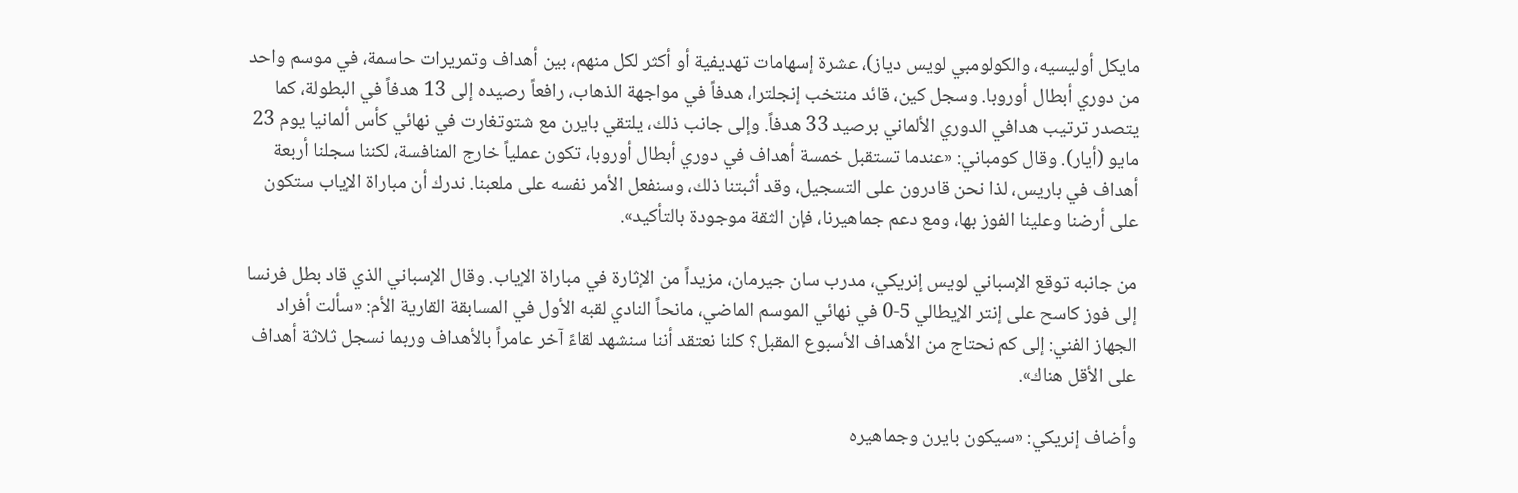مايكل أوليسيه، والكولومبي لويس دياز)، عشرة إسهامات تهديفية أو أكثر لكل منهم، بين أهداف وتمريرات حاسمة، في موسم واحد من دوري أبطال أوروبا. وسجل كين، قائد منتخب إنجلترا، هدفاً في مواجهة الذهاب، رافعاً رصيده إلى 13 هدفاً في البطولة، كما يتصدر ترتيب هدافي الدوري الألماني برصيد 33 هدفاً. وإلى جانب ذلك، يلتقي بايرن مع شتوتغارت في نهائي كأس ألمانيا يوم 23 مايو (أيار). وقال كومباني: «عندما تستقبل خمسة أهداف في دوري أبطال أوروبا، تكون عملياً خارج المنافسة، لكننا سجلنا أربعة أهداف في باريس، لذا نحن قادرون على التسجيل، وقد أثبتنا ذلك، وسنفعل الأمر نفسه على ملعبنا. ندرك أن مباراة الإياب ستكون على أرضنا وعلينا الفوز بها، ومع دعم جماهيرنا، فإن الثقة موجودة بالتأكيد».

من جانبه توقع الإسباني لويس إنريكي، مدرب سان جيرمان، مزيداً من الإثارة في مباراة الإياب. وقال الإسباني الذي قاد بطل فرنسا إلى فوز كاسح على إنتر الإيطالي 5-0 في نهائي الموسم الماضي، مانحاً النادي لقبه الأول في المسابقة القارية الأم: «سألت أفراد الجهاز الفني: إلى كم نحتاج من الأهداف الأسبوع المقبل؟ كلنا نعتقد أننا سنشهد لقاءً آخر عامراً بالأهداف وربما نسجل ثلاثة أهداف على الأقل هناك».

وأضاف إنريكي: «سيكون بايرن وجماهيره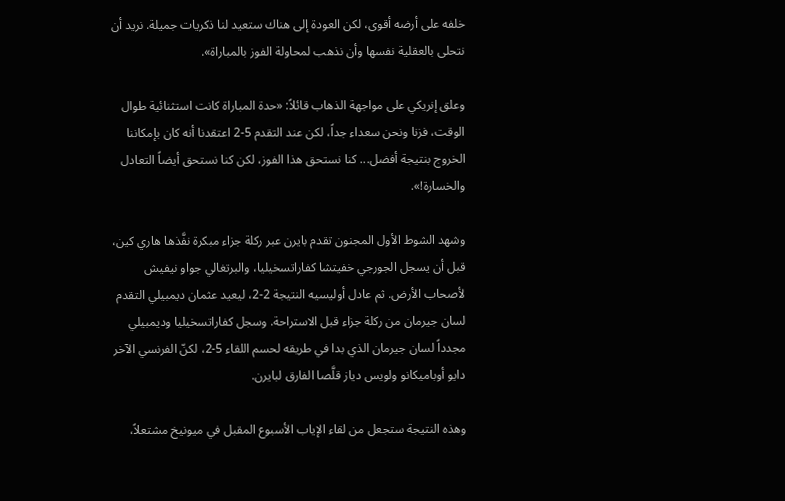خلفه على أرضه أقوى، لكن العودة إلى هناك ستعيد لنا ذكريات جميلة. نريد أن نتحلى بالعقلية نفسها وأن نذهب لمحاولة الفوز بالمباراة».

وعلق إنريكي على مواجهة الذهاب قائلاً: «حدة المباراة كانت استثنائية طوال الوقت، فزنا ونحن سعداء جداً، لكن عند التقدم 5-2 اعتقدنا أنه كان بإمكاننا الخروج بنتيجة أفضل... كنا نستحق هذا الفوز، لكن كنا نستحق أيضاً التعادل والخسارة!».

وشهد الشوط الأول المجنون تقدم بايرن عبر ركلة جزاء مبكرة نفَّذها هاري كين، قبل أن يسجل الجورجي خفيتشا كفاراتسخيليا، والبرتغالي جواو نيفيش لأصحاب الأرض. ثم عادل أوليسيه النتيجة 2-2، ليعيد عثمان ديمبيلي التقدم لسان جيرمان من ركلة جزاء قبل الاستراحة. وسجل كفاراتسخيليا وديمبيلي مجدداً لسان جيرمان الذي بدا في طريقه لحسم اللقاء 5-2، لكنّ الفرنسي الآخر دايو أوباميكانو ولويس دياز قلَّصا الفارق لبايرن.

وهذه النتيجة ستجعل من لقاء الإياب الأسبوع المقبل في ميونيخ مشتعلاً،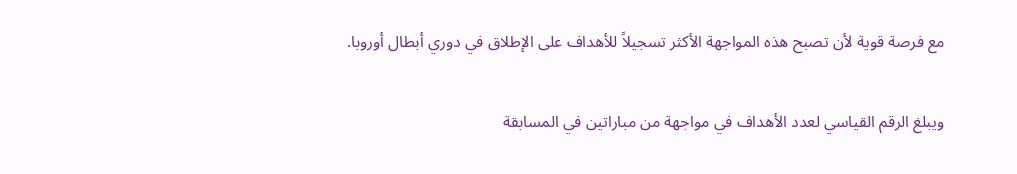مع فرصة قوية لأن تصبح هذه المواجهة الأكثر تسجيلاً للأهداف على الإطلاق في دوري أبطال أوروبا.

ويبلغ الرقم القياسي لعدد الأهداف في مواجهة من مباراتين في المسابقة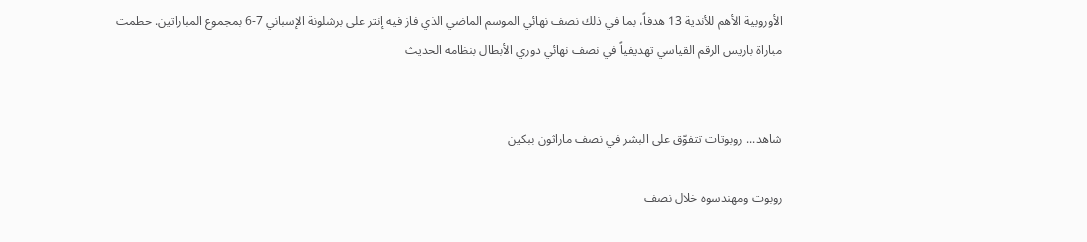الأوروبية الأهم للأندية 13 هدفاً، بما في ذلك نصف نهائي الموسم الماضي الذي فاز فيه إنتر على برشلونة الإسباني 7-6 بمجموع المباراتين. حطمت مباراة باريس الرقم القياسي تهديفياً في نصف نهائي دوري الأبطال بنظامه الحديث


شاهد... روبوتات تتفوّق على البشر في نصف ماراثون ببكين

روبوت ومهندسوه خلال نصف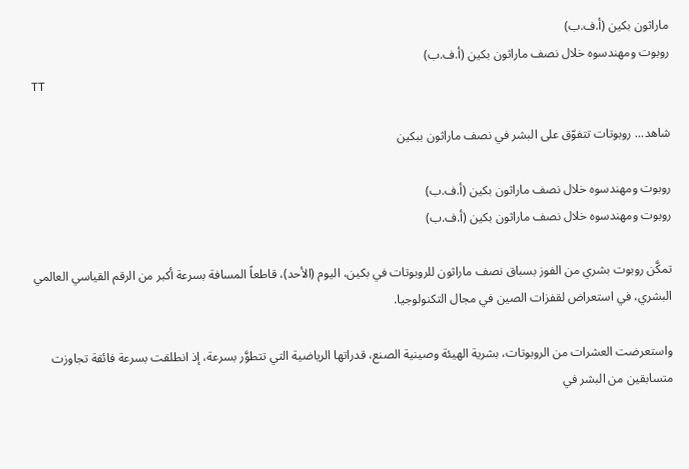ماراثون بكين (أ.ف.ب)
روبوت ومهندسوه خلال نصف ماراثون بكين (أ.ف.ب)
TT

شاهد... روبوتات تتفوّق على البشر في نصف ماراثون ببكين

روبوت ومهندسوه خلال نصف ماراثون بكين (أ.ف.ب)
روبوت ومهندسوه خلال نصف ماراثون بكين (أ.ف.ب)

تمكَّن روبوت بشري من الفوز بسباق نصف ماراثون للروبوتات في بكين، اليوم (الأحد)، قاطعاً المسافة بسرعة أكبر من الرقم القياسي العالمي البشري، في استعراض لقفزات الصين في مجال التكنولوجيا.

واستعرضت العشرات ‌من الروبوتات، بشرية الهيئة وصينية الصنع، قدراتها الرياضية التي تتطوَّر بسرعة، إذ انطلقت بسرعة فائقة تجاوزت متسابقين من البشر في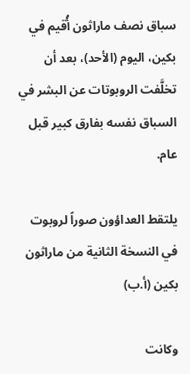سباق نصف ماراثون أُقيم في بكين، اليوم (الأحد)، بعد أن تخلَّفت الروبوتات عن البشر في السباق نفسه بفارق كبير قبل عام.

يلتقط العداؤون صوراً لروبوت في النسخة الثانية من ماراثون بكين (أ.ب)

وكانت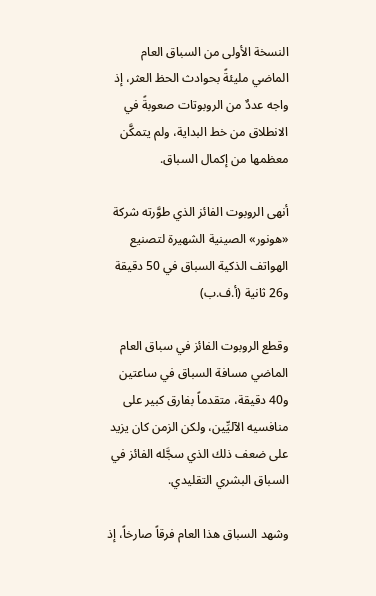النسخة الأولى من السباق العام الماضي مليئةً بحوادث الحظ العثر، إذ واجه عددٌ من الروبوتات صعوبةً في الانطلاق من خط البداية، ولم يتمكَّن معظمها ‌من إكمال ‌السباق.

أنهى الروبوت الفائز الذي طوَّرته شركة «هونور» الصينية الشهيرة لتصنيع الهواتف الذكية السباق في 50 دقيقة و26 ثانية (أ.ف.ب)

وقطع الروبوت الفائز في سباق ‌العام الماضي مسافة السباق في ساعتين و40 دقيقة، متقدماً بفارق كبير على منافسيه الآليِّين، ولكن الزمن كان يزيد على ضعف ذلك الذي سجَّله الفائز في السباق البشري التقليدي.

وشهد السباق هذا العام فرقاً صارخاً، إذ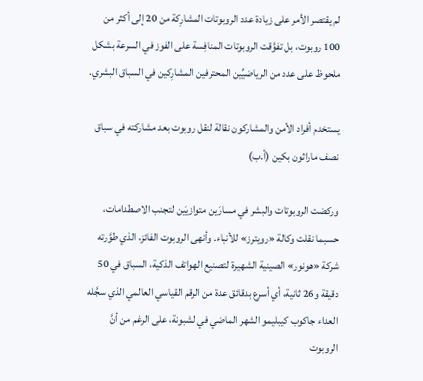لم يقتصر الأمر على زيادة عدد الروبوتات المشارِكة من 20 إلى أكثر من 100 روبوت، بل تفوَّقت الروبوتات ‌المنافِسة على الفوز ‌في السرعة بشكل ملحوظ على عدد من الرياضيِّين المحترفين المشارِكين ‌في السباق البشري.

يستخدم أفراد الأمن والمشاركون نقالة لنقل روبوت بعد مشاركته في سباق نصف ماراثون بكين (أ.ب)

وركضت الروبوتات والبشر في مسارَين ‌متوازيَين لتجنب الاصطدامات، حسبما نقلت وكالة «رويترز» للأنباء. وأنهى الروبوت الفائز، الذي طوَّرته شركة «هونور» الصينية الشهيرة لتصنيع الهواتف الذكية، السباق في 50 دقيقة و26 ثانية، أي أسرع بدقائق عدة من الرقم ‌القياسي العالمي الذي سجَّله العداء جاكوب كيبليمو الشهر الماضي في لشبونة، على الرغم من أنَّ الروبوت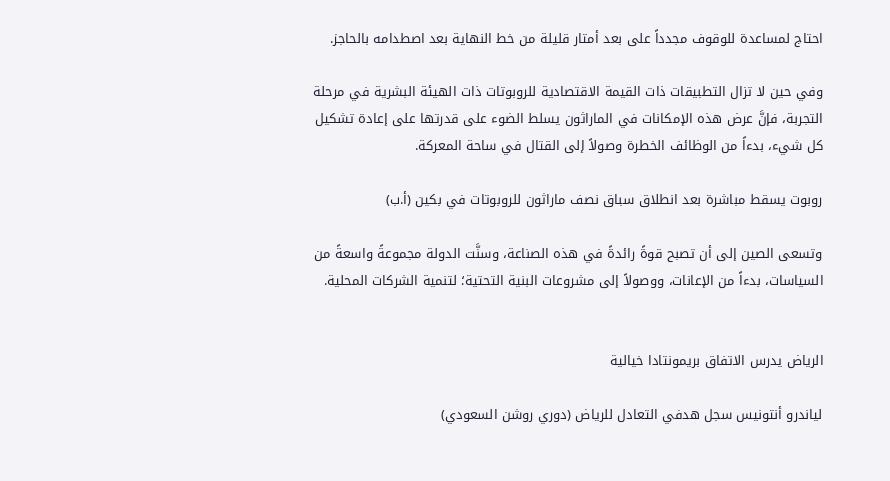احتاج لمساعدة للوقوف مجدداً على بعد أمتار قليلة من خط النهاية بعد اصطدامه بالحاجز.

وفي حين لا تزال التطبيقات ذات القيمة الاقتصادية للروبوتات ذات الهيئة البشرية في مرحلة التجربة، فإنَّ عرض هذه الإمكانات في الماراثون يسلط الضوء على قدرتها على إعادة تشكيل كل شيء، بدءاً من الوظائف الخطرة وصولاً إلى القتال في ساحة المعركة.

روبوت يسقط مباشرة بعد انطلاق سباق نصف ماراثون للروبوتات في بكين (أ.ب)

وتسعى الصين إلى أن تصبح قوةً رائدةً في هذه الصناعة، وسنَّت الدولة مجموعةً واسعةً من السياسات، بدءاً من الإعانات، ووصولاً إلى مشروعات البنية التحتية؛ لتنمية الشركات المحلية.


الرياض يدرس الاتفاق بريمونتادا خيالية

لياندرو أنتونيس سجل هدفي التعادل للرياض (دوري روشن السعودي)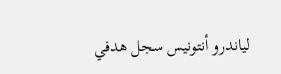لياندرو أنتونيس سجل هدفي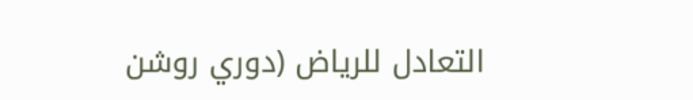التعادل للرياض (دوري روشن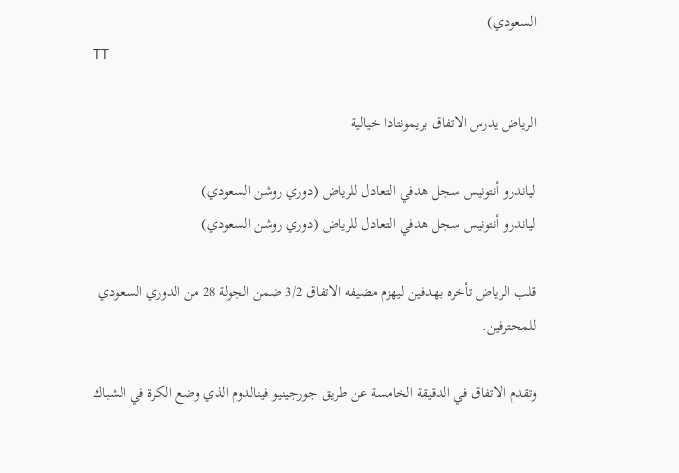السعودي)
TT

الرياض يدرس الاتفاق بريمونتادا خيالية

لياندرو أنتونيس سجل هدفي التعادل للرياض (دوري روشن السعودي)
لياندرو أنتونيس سجل هدفي التعادل للرياض (دوري روشن السعودي)

قلب الرياض تأخره بهدفين ليهزم مضيفه الاتفاق 3/2 ضمن الجولة 28 من الدوري السعودي للمحترفين.

وتقدم الاتفاق في الدقيقة الخامسة عن طريق جورجينيو فينالدوم الذي وضع الكرة في الشباك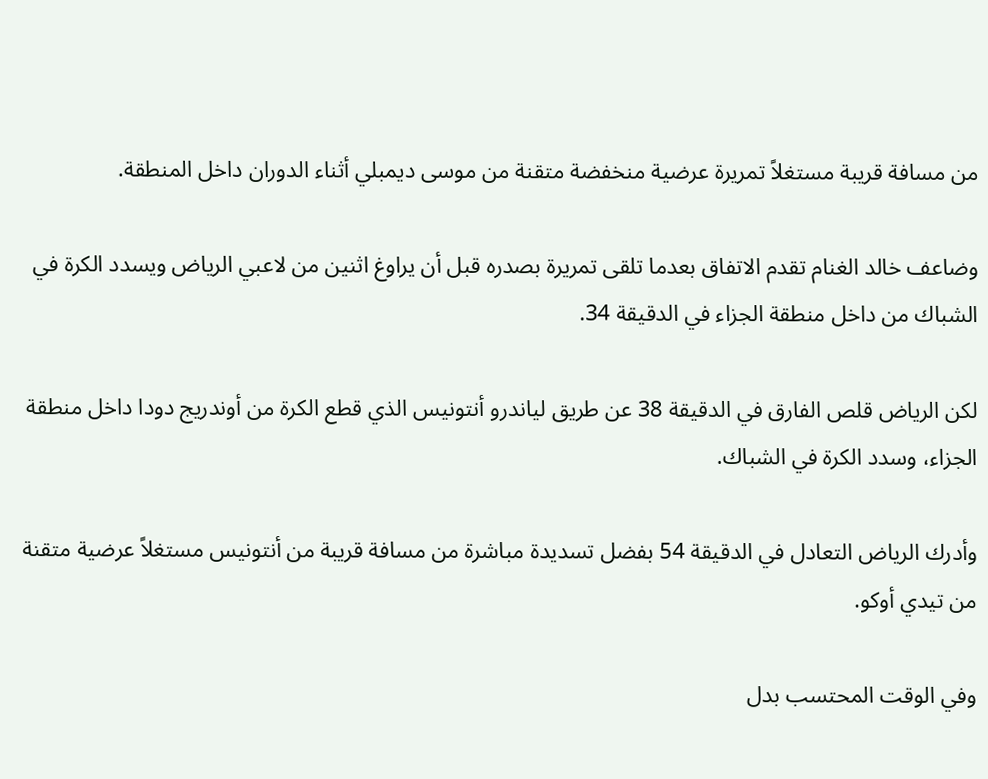من مسافة قريبة مستغلاً تمريرة عرضية منخفضة متقنة من موسى ديمبلي أثناء الدوران داخل المنطقة.

وضاعف خالد الغنام تقدم الاتفاق بعدما تلقى تمريرة بصدره قبل أن يراوغ اثنين من لاعبي الرياض ويسدد الكرة في الشباك من داخل منطقة الجزاء في الدقيقة 34.

لكن الرياض قلص الفارق في الدقيقة 38 عن طريق لياندرو أنتونيس الذي قطع الكرة من أوندريج دودا داخل منطقة الجزاء، وسدد الكرة في الشباك.

وأدرك الرياض التعادل في الدقيقة 54 بفضل تسديدة مباشرة من مسافة قريبة من أنتونيس مستغلاً عرضية متقنة من تيدي أوكو.

وفي الوقت المحتسب بدل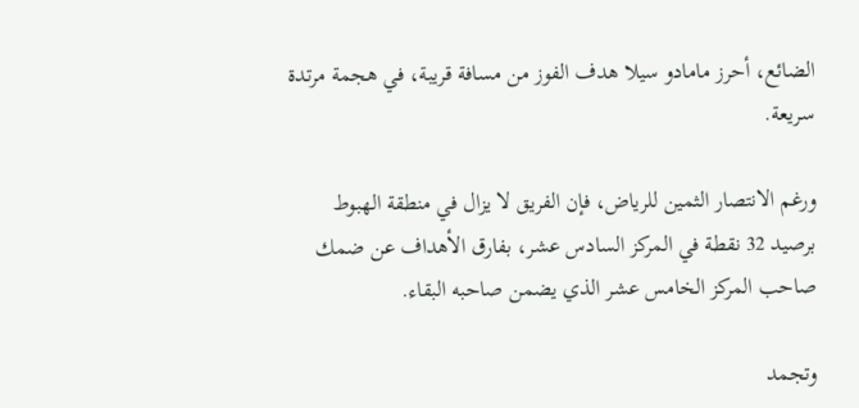الضائع، أحرز مامادو سيلا هدف الفوز من مسافة قريبة، في هجمة مرتدة سريعة.

ورغم الانتصار الثمين للرياض، فإن الفريق لا يزال في منطقة الهبوط برصيد 32 نقطة في المركز السادس عشر، بفارق الأهداف عن ضمك صاحب المركز الخامس عشر الذي يضمن صاحبه البقاء.

وتجمد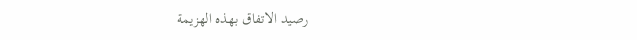رصيد الاتفاق بهذه الهزيمة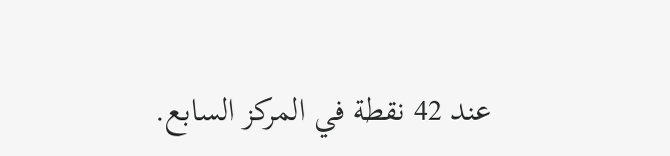عند 42 نقطة في المركز السابع.